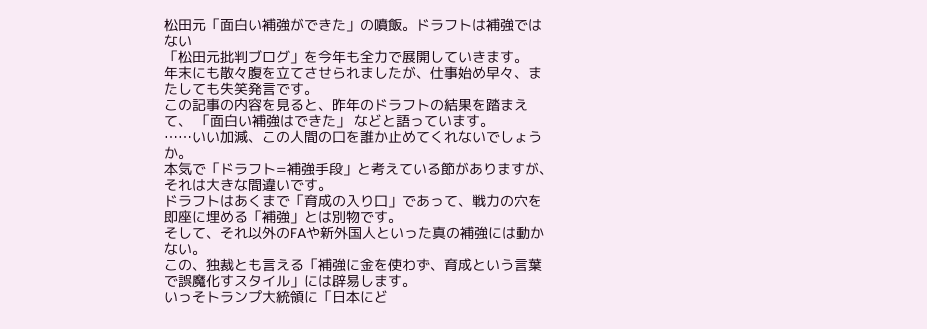松田元「面白い補強ができた」の噴飯。ドラフトは補強ではない
「松田元批判ブログ」を今年も全力で展開していきます。
年末にも散々腹を立てさせられましたが、仕事始め早々、またしても失笑発言です。
この記事の内容を見ると、昨年のドラフトの結果を踏まえて、 「面白い補強はできた」 などと語っています。
……いい加減、この人間の口を誰か止めてくれないでしょうか。
本気で「ドラフト=補強手段」と考えている節がありますが、それは大きな間違いです。
ドラフトはあくまで「育成の入り口」であって、戦力の穴を即座に埋める「補強」とは別物です。
そして、それ以外のFAや新外国人といった真の補強には動かない。
この、独裁とも言える「補強に金を使わず、育成という言葉で誤魔化すスタイル」には辟易します。
いっそトランプ大統領に「日本にど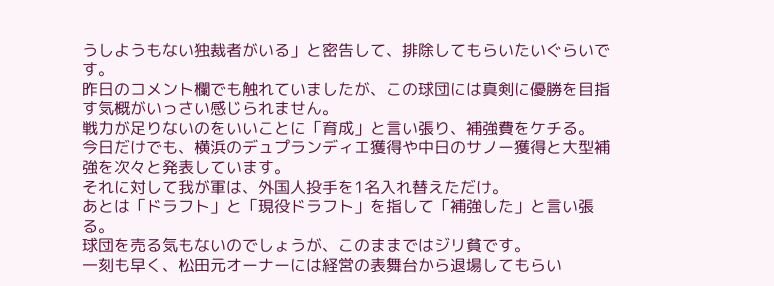うしようもない独裁者がいる」と密告して、排除してもらいたいぐらいです。
昨日のコメント欄でも触れていましたが、この球団には真剣に優勝を目指す気概がいっさい感じられません。
戦力が足りないのをいいことに「育成」と言い張り、補強費をケチる。
今日だけでも、横浜のデュプランディエ獲得や中日のサノー獲得と大型補強を次々と発表しています。
それに対して我が軍は、外国人投手を1名入れ替えただけ。
あとは「ドラフト」と「現役ドラフト」を指して「補強した」と言い張る。
球団を売る気もないのでしょうが、このままではジリ貧です。
一刻も早く、松田元オーナーには経営の表舞台から退場してもらい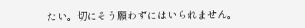たい。切にそう願わずにはいられません。